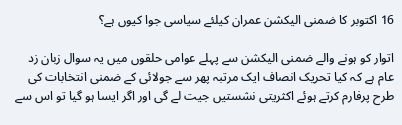16 اکتوبر کا ضمنی الیکشن عمران کیلئے سیاسی جوا کیوں ہے؟

اتوار کو ہونے والے ضمنی الیکشن سے پہلے عوامی حلقوں میں یہ سوال زبان زد عام ہے کہ کیا تحریک انصاف ایک مرتبہ پھر سے جولائی کے ضمنی انتخابات کی طرح پرفارم کرتے ہوئے اکثریتی نشستیں جیت لے گی اور اگر ایسا ہو گیا تو اس سے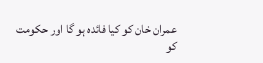عمران خان کو کیا فائدہ ہو گا اور حکومت کو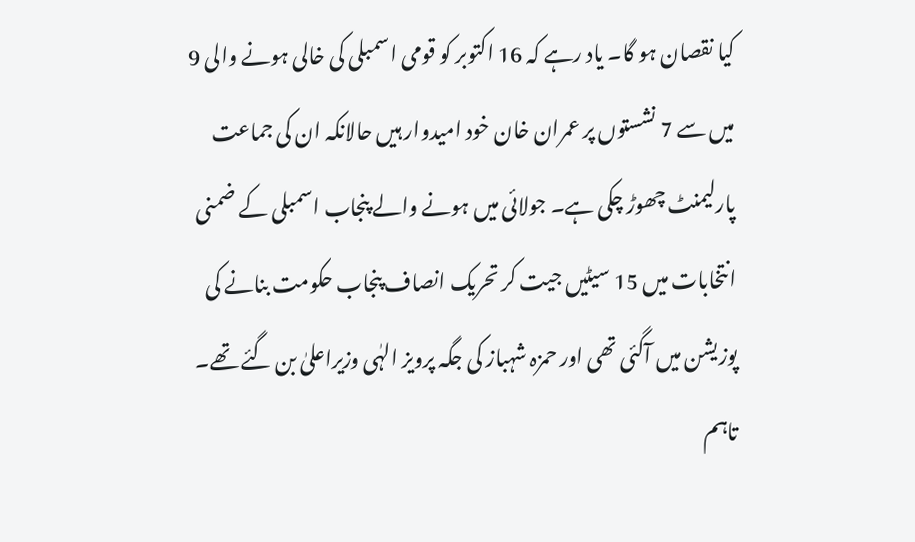کیا نقصان ہو گا۔ یاد رہے کہ 16 اکتوبر کو قومی اسمبلی کی خالی ہونے والی 9 میں سے 7 نشستوں پر عمران خان خود امیدوار ہیں حالانکہ ان کی جماعت پارلیمنٹ چھوڑ چکی ہے۔ جولائی میں ہونے والے پنجاب اسمبلی کے ضمنی انتخابات میں 15 سیٹیں جیت کر تحریک انصاف پنجاب حکومت بنانے کی پوزیشن میں آگئی تھی اور حمزہ شہباز کی جگہ پرویز الہٰی وزیراعلیٰ بن گئے تھے۔
تاہم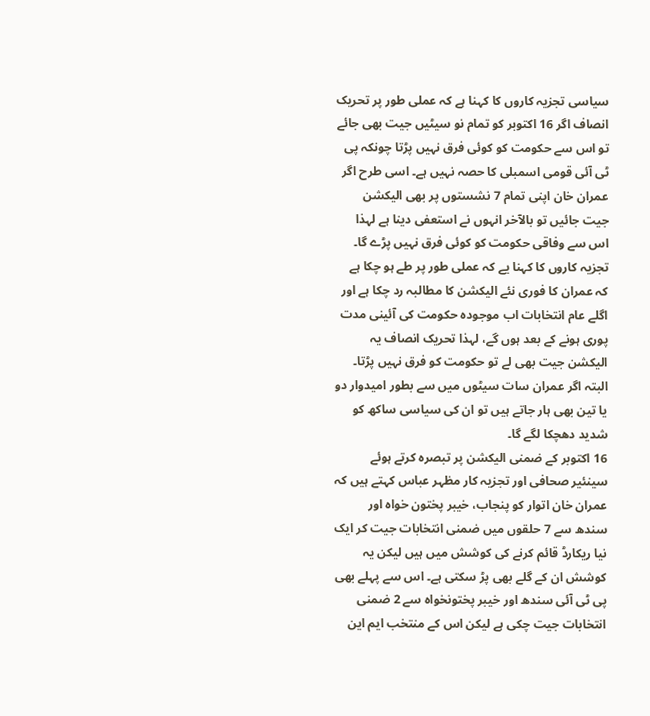سیاسی تجزیہ کاروں کا کہنا ہے کہ عملی طور پر تحریک انصاف اگر 16 اکتوبر کو تمام نو سیٹیں جیت بھی جائے تو اس سے حکومت کو کوئی فرق نہیں پڑتا چونکہ پی ٹی آئی قومی اسمبلی کا حصہ نہیں ہے۔ اسی طرح اگر عمران خان اپنی تمام 7 نشستوں پر بھی الیکشن جیت جائیں تو بالآخر انہوں نے استعفی دینا ہے لہذا اس سے وفاقی حکومت کو کوئی فرق نہیں پڑے گا۔ تجزیہ کاروں کا کہنا یے کہ عملی طور پر طے ہو چکا ہے کہ عمران کا فوری نئے الیکشن کا مطالبہ رد چکا ہے اور اگلے عام انتخابات اب موجودہ حکومت کی آئینی مدت پوری ہونے کے بعد ہوں گے، لہذا تحریک انصاف یہ الیکشن جیت بھی لے تو حکومت کو فرق نہیں پڑتا۔ البتہ اگر عمران سات سیٹوں میں سے بطور امیدوار دو یا تین بھی ہار جاتے ہیں تو ان کی سیاسی ساکھ کو شدید دھچکا لگے گا۔
16 اکتوبر کے ضمنی الیکشن پر تبصرہ کرتے ہوئے سینئیر صحافی اور تجزیہ کار مظہر عباس کہتے ہیں کہ عمران خان اتوار کو پنجاب، خیبر پختون خواہ اور سندھ سے 7 حلقوں میں ضمنی انتخابات جیت کر ایک نیا ریکارڈ قائم کرنے کی کوشش میں ہیں لیکن یہ کوشش ان کے گلے بھی پڑ سکتی ہے۔ اس سے پہلے بھی پی ٹی آئی سندھ اور خیبر پختونخواہ سے 2 ضمنی انتخابات جیت چکی ہے لیکن اس کے منتخب ایم این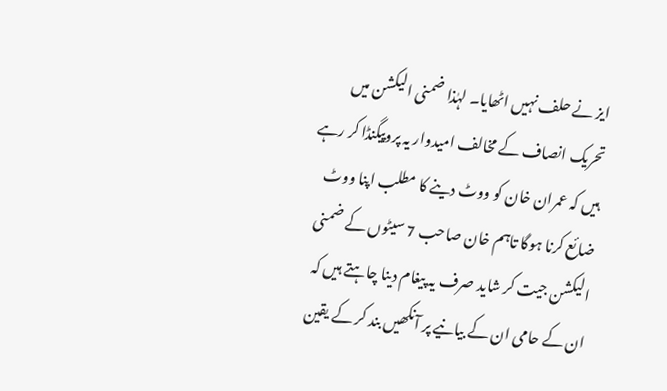ایز نے حلف نہیں اٹھایا۔ لہٰذا ضمنی الیکشن میں تحریک انصاف کے مخالف امیدوار یہ پروپیگنڈا کر رہے ہیں کہ عمران خان کو ووٹ دینے کا مطلب اپنا ووٹ ضائع کرنا ہوگا تاہم خان صاحب 7 سیٹوں کے ضمنی الیکشن جیت کر شاید صرف یہ پیغام دینا چاہتے ہیں کہ ان کے حامی ان کے بیانیے پر آنکھیں بند کر کے یقین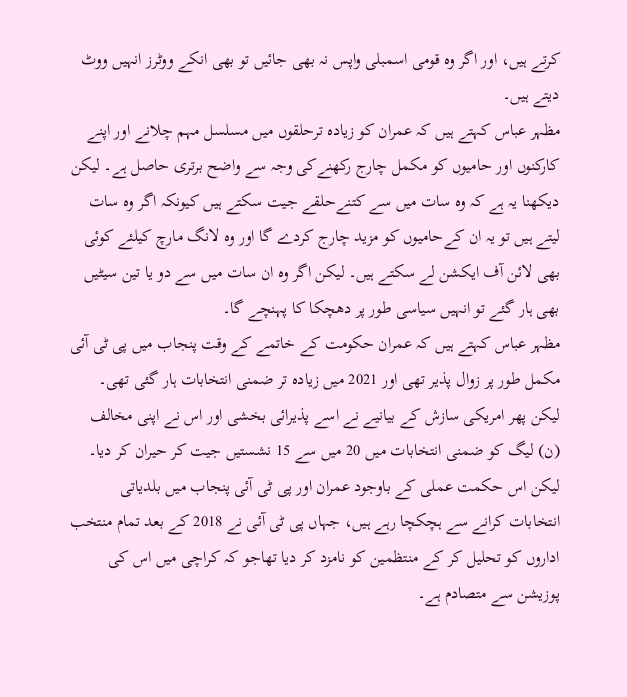کرتے ہیں، اور اگر وہ قومی اسمبلی واپس نہ بھی جائیں تو بھی انکے ووٹرز انہیں ووٹ دیتے ہیں۔
مظہر عباس کہتے ہیں کہ عمران کو زیادہ ترحلقوں میں مسلسل مہم چلانے اور اپنے کارکنوں اور حامیوں کو مکمل چارج رکھنےکی وجہ سے واضح برتری حاصل ہے۔ لیکن دیکھنا یہ ہے کہ وہ سات میں سے کتنےحلقے جیت سکتے ہیں کیونکہ اگر وہ سات لیتے ہیں تو یہ ان کےحامیوں کو مزید چارج کردے گا اور وہ لانگ مارچ کیلئے کوئی بھی لائن آف ایکشن لے سکتے ہیں۔ لیکن اگر وہ ان سات میں سے دو یا تین سیٹیں بھی ہار گئے تو انہیں سیاسی طور پر دھچکا کا پہنچے گا۔
مظہر عباس کہتے ہیں کہ عمران حکومت کے خاتمے کے وقت پنجاب میں پی ٹی آئی مکمل طور پر زوال پذیر تھی اور 2021 میں زیادہ تر ضمنی انتخابات ہار گئی تھی۔ لیکن پھر امریکی سازش کے بیانیے نے اسے پذیرائی بخشی اور اس نے اپنی مخالف (ن) لیگ کو ضمنی انتخابات میں 20 میں سے 15 نشستیں جیت کر حیران کر دیا۔ لیکن اس حکمت عملی کے باوجود عمران اور پی ٹی آئی پنجاب میں بلدیاتی انتخابات کرانے سے ہچکچا رہے ہیں، جہاں پی ٹی آئی نے 2018 کے بعد تمام منتخب اداروں کو تحلیل کر کے منتظمین کو نامزد کر دیا تھاجو کہ کراچی میں اس کی پوزیشن سے متصادم ہے۔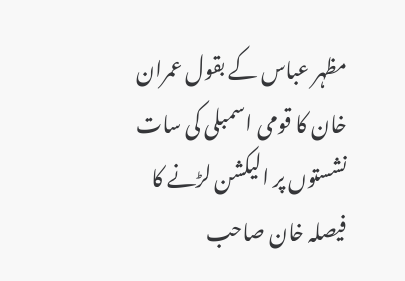مظہر عباس کے بقول عمران خان کا قومی اسمبلی کی سات نشستوں پر الیکشن لڑنے کا فیصلہ خان صاحب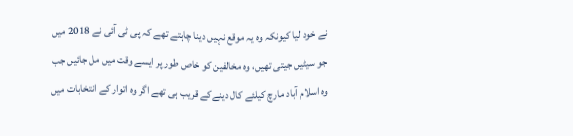نے خود لیا کیونکہ وہ یہ موقع نہیں دینا چاہتے تھے کہ پی ٹی آئی نے 2018 میں جو سیٹیں جیتی تھیں، وہ مخالفین کو خاص طور پر ایسے وقت میں مل جائیں جب وہ اسلام آباد مارچ کیلئے کال دینےکے قریب ہی تھے اگر وہ اتوار کے انتخابات میں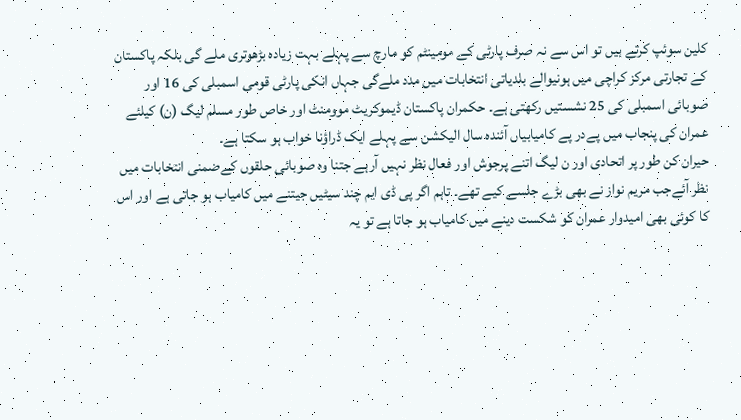کلین سوئپ کرتے ہیں تو اس سے نہ صرف پارٹی کے مومینٹم کو مارچ سے پہلے بہت زیادہ بڑھوتری ملے گی بلکہ پاکستان کے تجارتی مرکز کراچی میں ہونیوالے بلدیاتی انتخابات میں مدد ملےگی جہاں انکی پارٹی قومی اسمبلی کی 16 اور صوبائی اسمبلی کی 25 نشستیں رکھتی ہے۔ حکمران پاکستان ڈیموکریٹ موومنٹ اور خاص طور مسلم لیگ (ن) کیلئے عمران کی پنجاب میں پےدر پے کامیابیاں آئندہ سال الیکشن سے پہلے ایک ڈراؤنا خواب ہو سکتا ہے۔
حیران کن طور پر اتحادی اور ن لیگ اتنے پرجوش اور فعال نظر نہیں آرہے جتنا وہ صوبائی حلقوں کےضمنی انتخابات میں نظر آئےجب مریم نواز نے بھی بڑے جلسے کیے تھے۔ تاہم اگر پی ڈی ایم چند سیٹیں جیتنے میں کامیاب ہو جاتی ہے اور اس کا کوئی بھی امیدوار عمران کو شکست دینے میں کامیاب ہو جاتا ہے تو یہ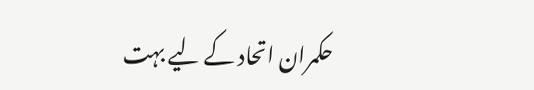حکمران اتحاد کے لیے بہت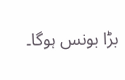بڑا بونس ہوگا۔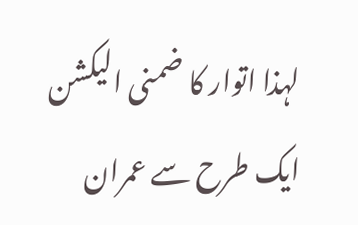لہذا اتوار کا ضمنی الیکشن ایک طرح سے عمران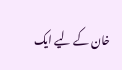خان کے لیے ایک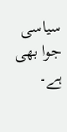سیاسی جوا بھی ہے۔